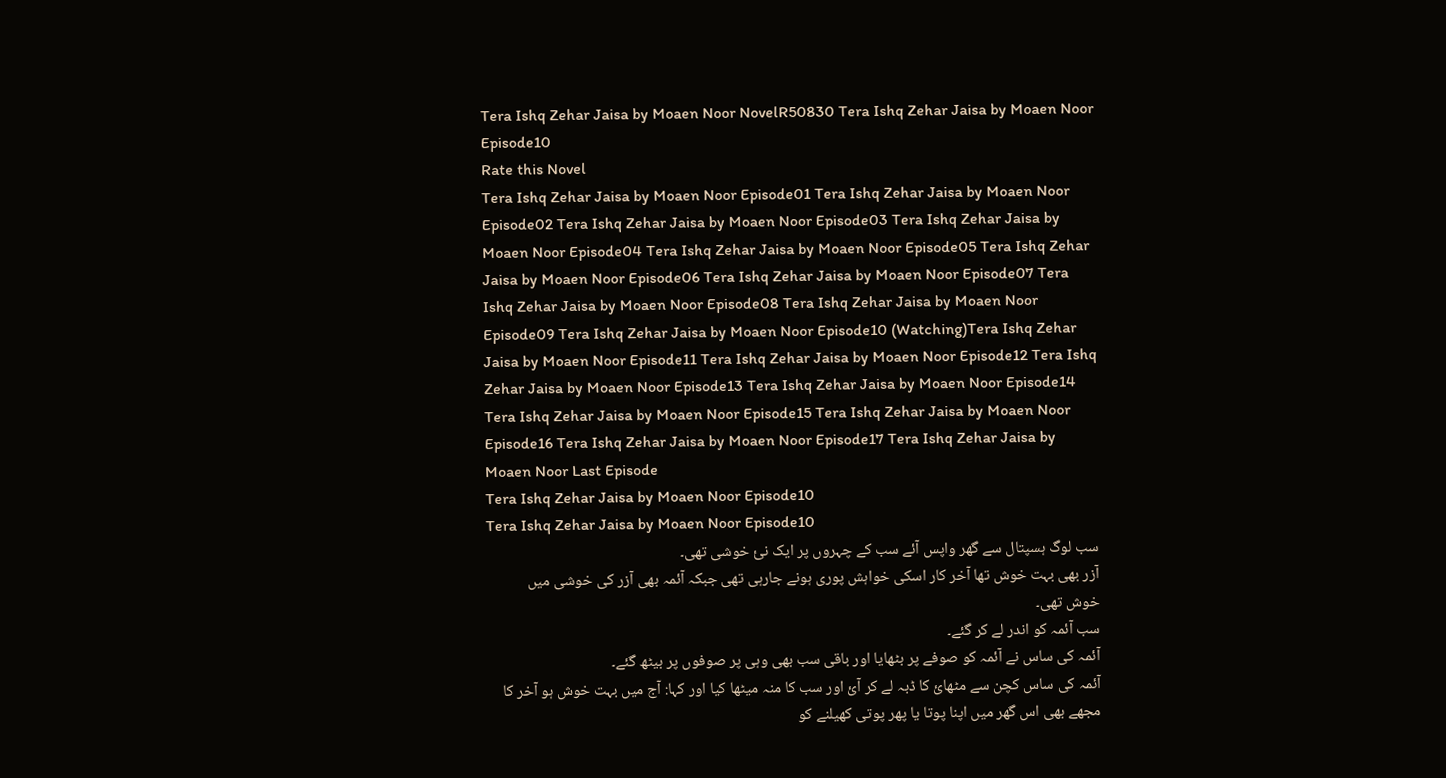Tera Ishq Zehar Jaisa by Moaen Noor NovelR50830 Tera Ishq Zehar Jaisa by Moaen Noor Episode10
Rate this Novel
Tera Ishq Zehar Jaisa by Moaen Noor Episode01 Tera Ishq Zehar Jaisa by Moaen Noor Episode02 Tera Ishq Zehar Jaisa by Moaen Noor Episode03 Tera Ishq Zehar Jaisa by Moaen Noor Episode04 Tera Ishq Zehar Jaisa by Moaen Noor Episode05 Tera Ishq Zehar Jaisa by Moaen Noor Episode06 Tera Ishq Zehar Jaisa by Moaen Noor Episode07 Tera Ishq Zehar Jaisa by Moaen Noor Episode08 Tera Ishq Zehar Jaisa by Moaen Noor Episode09 Tera Ishq Zehar Jaisa by Moaen Noor Episode10 (Watching)Tera Ishq Zehar Jaisa by Moaen Noor Episode11 Tera Ishq Zehar Jaisa by Moaen Noor Episode12 Tera Ishq Zehar Jaisa by Moaen Noor Episode13 Tera Ishq Zehar Jaisa by Moaen Noor Episode14 Tera Ishq Zehar Jaisa by Moaen Noor Episode15 Tera Ishq Zehar Jaisa by Moaen Noor Episode16 Tera Ishq Zehar Jaisa by Moaen Noor Episode17 Tera Ishq Zehar Jaisa by Moaen Noor Last Episode
Tera Ishq Zehar Jaisa by Moaen Noor Episode10
Tera Ishq Zehar Jaisa by Moaen Noor Episode10
سب لوگ ہسپتال سے گھر واپس آئے سب کے چہروں پر ایک نئ خوشی تھی۔
آزر بھی بہت خوش تھا آخر کار اسکی خواہش پوری ہونے جارہی تھی جبکہ آئمہ بھی آزر کی خوشی میں خوش تھی۔
سب آئمہ کو اندر لے کر گئے۔
آئمہ کی ساس نے آئمہ کو صوفے پر بٹھایا اور باقی سب بھی وہی پر صوفوں پر بیٹھ گئے۔
آئمہ کی ساس کچن سے مٹھائ کا ڈبہ لے کر آئ اور سب کا منہ میٹھا کیا اور کہا: آج میں بہت خوش ہو آخر کا مجھے بھی اس گھر میں اپنا پوتا یا پھر پوتی کھیلنے کو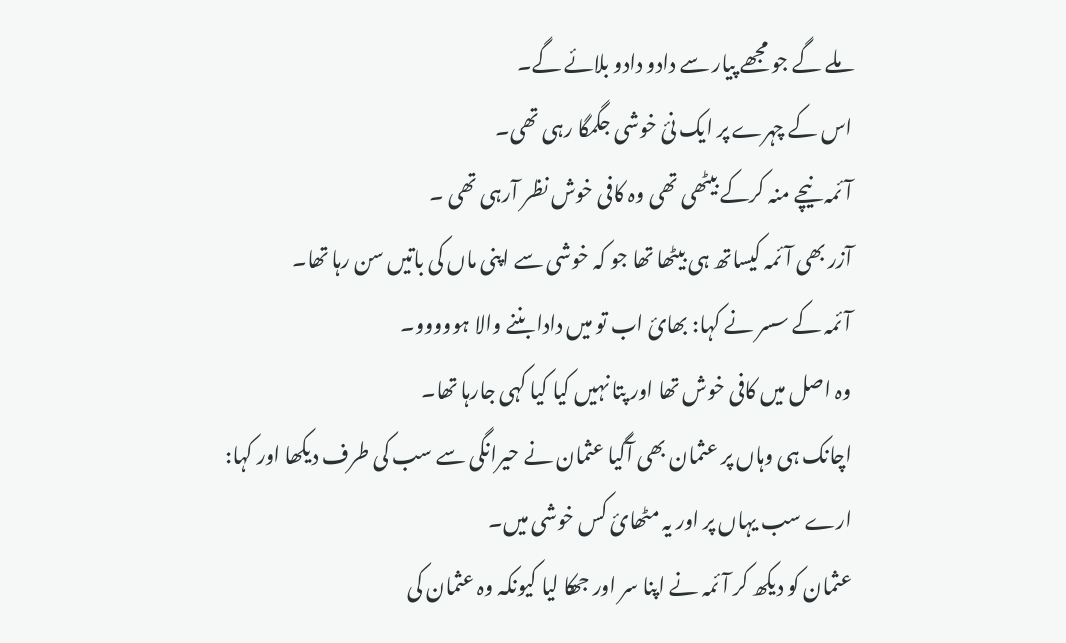ملے گے جو مجھے پیار سے دادو دادو بلائے گے۔
اس کے چہرے پر ایک نئ خوشی جگمگا رہی تھی۔
آئمہ نیچے منہ کرکے بیٹھی تھی وہ کافی خوش نظر آرہی تھی ۔
آزر بھی آئمہ کیساتھ ہی بیٹھا تھا جو کہ خوشی سے اپنی ماں کی باتیں سن رہا تھا۔
آئمہ کے سسر نے کہا: بھائ اب تو میں دادا بننے والا ہووووو۔
وہ اصل میں کافی خوش تھا اور پتا نہیں کیا کیا کہی جارہا تھا۔
اچانک ہی وہاں پر عثمان بھی آگیا عثمان نے حیرانگی سے سب کی طرف دیکھا اور کہا: ارے سب یہاں پر اور یہ مٹھائ کس خوشی میں۔
عثمان کو دیکھ کر آئمہ نے اپنا سر اور جھکا لیا کیونکہ وہ عثمان کی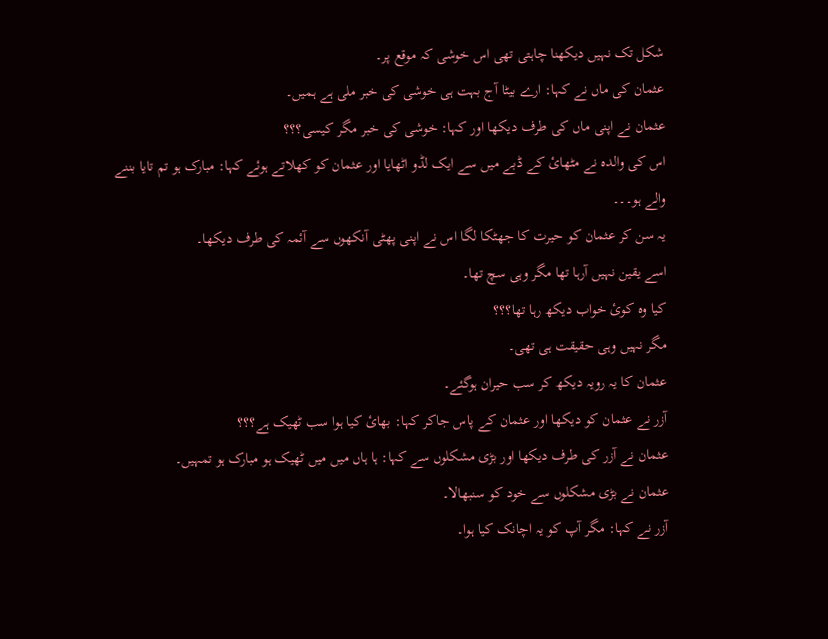شکل تک نہیں دیکھنا چاہتی تھی اس خوشی کہ موقع پر۔
عثمان کی ماں نے کہا: ارے بیٹا آج بہت ہی خوشی کی خبر ملی ہے ہمیں۔
عثمان نے اپنی ماں کی طرف دیکھا اور کہا: خوشی کی خبر مگر کیسی؟؟؟
اس کی والدہ نے مٹھائ کے ڈبے میں سے ایک لڈو اٹھایا اور عثمان کو کھلاتے ہوئے کہا: مبارک ہو تم تایا بننے والے ہو۔۔۔
یہ سن کر عثمان کو حیرت کا جھٹکا لگا اس نے اپنی پھٹی آنکھوں سے آئمہ کی طرف دیکھا۔
اسے یقین نہیں آرہا تھا مگر وہی سچ تھا۔
کیا وہ کوئ خواب دیکھ رہا تھا؟؟؟
مگر نہیں وہی حقیقت ہی تھی۔
عثمان کا یہ رویہ دیکھ کر سب حیران ہوگئے۔
آزر نے عثمان کو دیکھا اور عثمان کے پاس جاکر کہا: بھائ کیا ہوا سب ٹھیک ہے؟؟؟
عثمان نے آزر کی طرف دیکھا اور بڑی مشکلوں سے کہا: ہا ہاں میں میں ٹھیک ہو مبارک ہو تمہیں۔
عثمان نے بڑی مشکلوں سے خود کو سنبھالا۔
آزر نے کہا: مگر آپ کو یہ اچانک کیا ہوا۔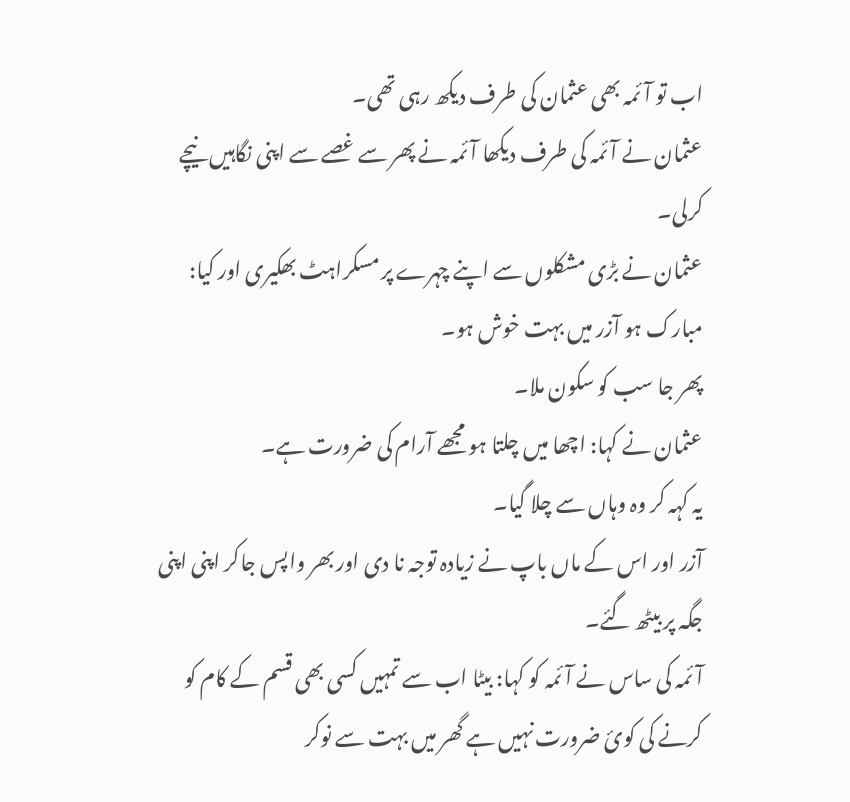اب تو آئمہ بھی عثمان کی طرف دیکھ رہی تھی۔
عثمان نے آئمہ کی طرف دیکھا آئمہ نے پھر سے غصے سے اپنی نگاہیں نیچے کرلی۔
عثمان نے بڑی مشکلوں سے اپنے چہرے پر مسکراہٹ بھکیری اور کیا: مبارک ہو آزر میں بہت خوش ہو۔
پھر جا سب کو سکون ملا۔
عثمان نے کہا: اچھا میں چلتا ہو مجھے آرام کی ضرورت ہے۔
یہ کہہ کر وہ وہاں سے چلا گیا۔
آزر اور اس کے ماں باپ نے زیادہ توجہ نا دی اور بھر واپس جاکر اپنی اپنی جگہ پر بیٹھ گئے۔
آئمہ کی ساس نے آئمہ کو کہا: بیٹا اب سے تمہیں کسی بھی قسم کے کام کو کرنے کی کوئ ضرورت نہیں ہے گھر میں بہت سے نوکر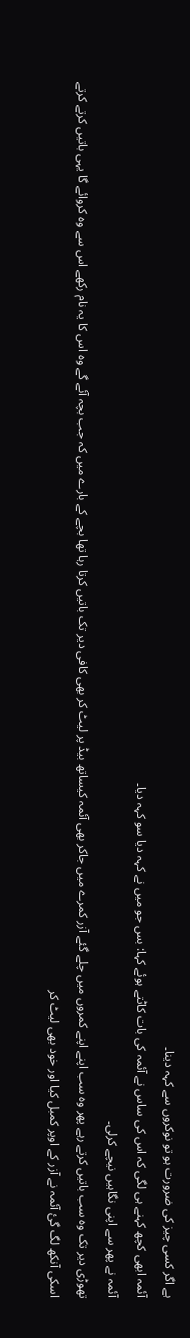ہے اگر کسی چیز کی ضرورت ہو تو نوکروں سے کہہ دینا۔
آئمہ ابھی کچھ کہنے ہی لگی کہ اس کی ساس نے آئمہ کی بات کاٹتے ہوئے کہا: بس جو میں نے کہہ دیا سو کہہ دیا۔
آئمہ نے پھر سے اپنی نگاہیں نیچے کرلی۔
تھوڑی دیر تک وہ سب باتیں کرتے رہے پھر وہ سب اپنے اپنے کمروں میں چلے گئے آزر کمرے میں جاکر بھی آئمہ کیساتھ بیڈ پر لیٹ کر بھی کافی دیر تک باتیں کرتا رہا تھا بچے کے بارے میں کہ جب بچہ آئے گے وہ اس کا یہ نام رکھے اس سے وہ کروائے گا یہی باتیں کرتے کرتے اسکی آنکھ لگ گئ آئمہ نے آزر کے اوپر کمبل کیا اور خود بھی لیٹ کر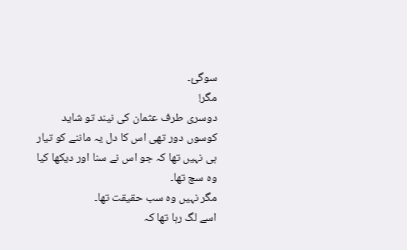سوگئ۔
مگر!
دوسری طرف عثمان کی نیند تو شاید کوسوں دور تھی اس کا دل یہ ماننے کو تیار ہی نہیں تھا کہ جو اس نے سنا اور دیکھا کیا وہ سچ تھا۔
مگر نہیں وہ سب حقیقت تھا۔
اسے لگ رہا تھا کہ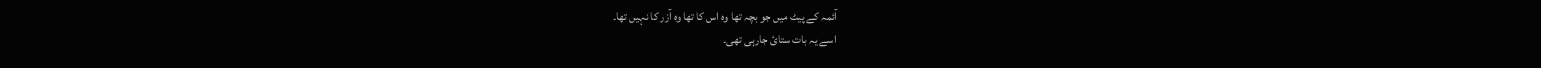آئمہ کے پیٹ میں جو بچہ تھا وہ اس کا تھا وہ آزر کا نہیں تھا۔
اسے یہ بات ستائ جارہی تھی۔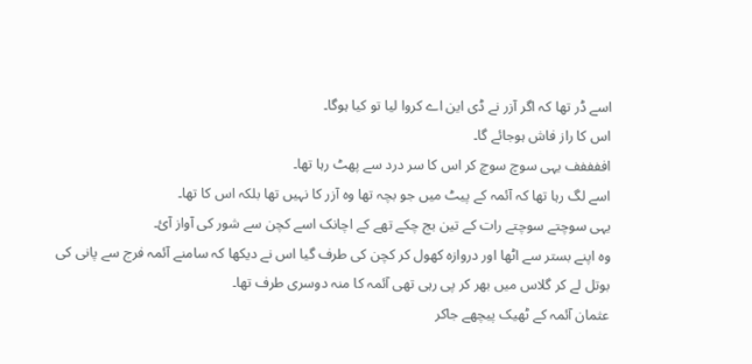اسے ڈر تھا کہ اگر آزر نے ڈی این اے کروا لیا تو کیا ہوگا۔
اس کا راز فاش ہوجائے گا۔
اففففف یہی سوچ سوچ کر اس کا سر درد سے پھٹ رہا تھا۔
اسے لگ رہا تھا کہ آئمہ کے پیٹ میں جو بچہ تھا وہ آزر کا نہیں تھا بلکہ اس کا تھا۔
یہی سوچتے سوچتے رات کے تین بج چکے تھے کے اچانک اسے کچن سے شور کی آواز آئ۔
وہ اپنے بستر سے اٹھا اور دروازہ کھول کر کچن کی طرف گیا اس نے دیکھا کہ سامنے آئمہ فرج سے پانی کی بوتل لے کر گلاس میں بھر کر پی رہی تھی آئمہ کا منہ دوسری طرف تھا۔
عثمان آئمہ کے ٹھیک پیچھے جاکر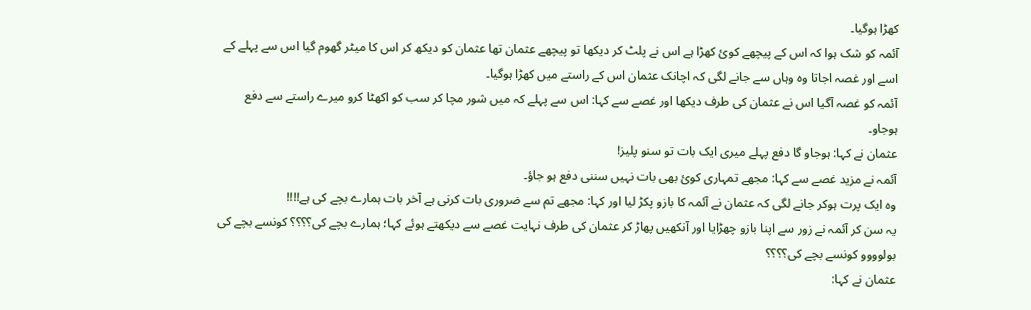کھڑا ہوگیا۔
آئمہ کو شک ہوا کہ اس کے پیچھے کوئ کھڑا ہے اس نے پلٹ کر دیکھا تو پیچھے عثمان تھا عثمان کو دیکھ کر اس کا میٹر گھوم گیا اس سے پہلے کے اسے اور غصہ اجاتا وہ وہاں سے جانے لگی کہ اچانک عثمان اس کے راستے میں کھڑا ہوگیا۔
آئمہ کو غصہ آگیا اس نے عثمان کی طرف دیکھا اور غصے سے کہا: اس سے پہلے کہ میں شور مچا کر سب کو اکھٹا کرو میرے راستے سے دفع ہوجاو۔
عثمان نے کہا: ہوجاو گا دفع پہلے میری ایک بات تو سنو پلیز!
آئمہ نے مزید غصے سے کہا: مجھے تمہاری کوئ بھی بات نہیں سننی دفع ہو جاؤ۔
وہ ایک پرت ہوکر جانے لگی کہ عثمان نے آئمہ کا بازو پکڑ لیا اور کہا: مجھے تم سے ضروری بات کرنی ہے آخر بات ہمارے بچے کی ہے!!!!
یہ سن کر آئمہ نے زور سے اپنا بازو چھڑایا اور آنکھیں پھاڑ کر عثمان کی طرف نہایت غصے سے دیکھتے ہوئے کہا؛ ہمارے بچے کی؟؟؟؟ کونسے بچے کی بولوووو کونسے بچے کی؟؟؟؟
عثمان نے کہا: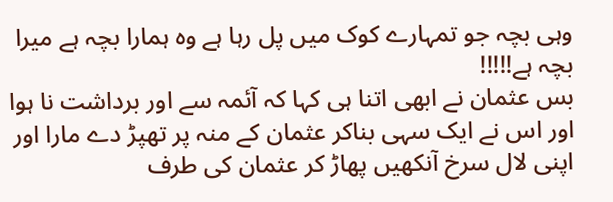وہی بچہ جو تمہارے کوک میں پل رہا ہے وہ ہمارا بچہ ہے میرا بچہ ہے!!!!!
بس عثمان نے ابھی اتنا ہی کہا کہ آئمہ سے اور برداشت نا ہوا اور اس نے ایک سہی بناکر عثمان کے منہ پر تھپڑ دے مارا اور اپنی لال سرخ آنکھیں پھاڑ کر عثمان کی طرف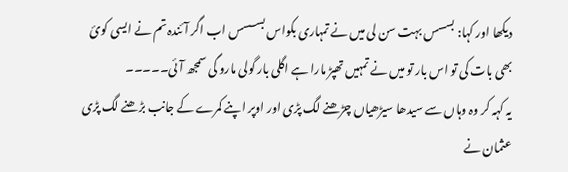دیکھا اور کہا: بسسس بہت سن لی میں نے تمہاری بکواس بسسسس اب اگر آئندہ تم نے ایسی کوئ بھی بات کی تو اس بار تو میں نے تمہیں تھپڑ مارا ہے اگلی بار گولی مارو گی سمجھ آئی۔۔۔۔۔
یہ کہہ کر وہ وہاں سے سیدھا سیڑھیاں چڑھنے لگ پڑی اور اوپر اپنے کمرے کے جانب بڑھنے لگ پڑی عثمان نے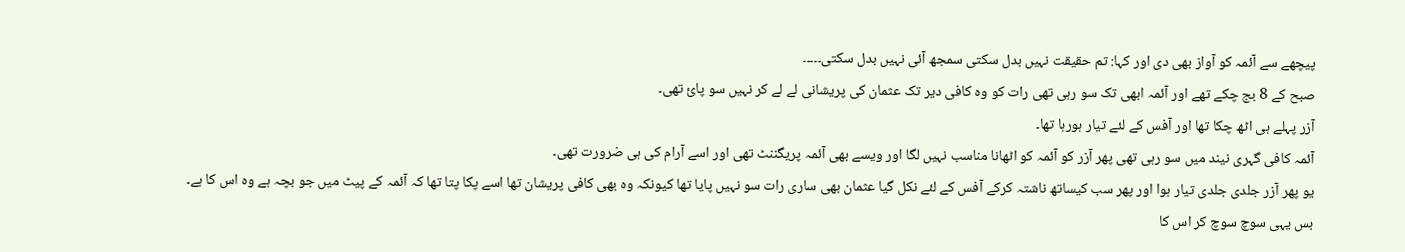پیچھے سے آئمہ کو آواز بھی دی اور کہا: تم حقیقت نہیں بدل سکتی سمجھ آئی نہیں بدل سکتی۔۔۔۔۔
صبح کے 8 بج چکے تھے اور آئمہ ابھی تک سو رہی تھی رات کو وہ کافی دیر تک عثمان کی پریشانی لے لے کر نہیں سو پائ تھی۔
آزر پہلے ہی اٹھ چکا تھا اور آفس کے لئے تیار ہورہا تھا۔
آئمہ کافی گہری نیند میں سو رہی تھی پھر آزر کو آئمہ کو اٹھانا مناسب نہیں لگا اور ویسے بھی آئمہ پریگننٹ تھی اور اسے آرام کی ہی ضرورت تھی۔
یو پھر آزر جلدی جلدی تیار ہوا اور پھر سب کیساتھ ناشتہ کرکے آفس کے لئے نکل گیا عثمان بھی ساری رات سو نہیں پایا تھا کیونکہ وہ بھی کافی پریشان تھا اسے پکا پتا تھا کہ آئمہ کے پیٹ میں جو بچہ ہے وہ اس کا ہے۔
بس یہی سوچ سوچ کر اس کا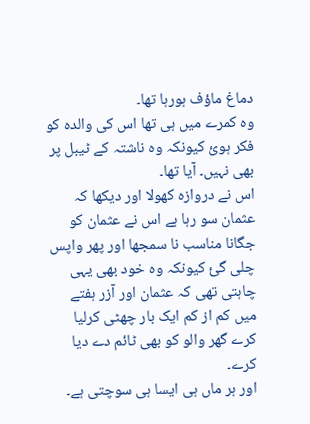دماغ ماؤف ہورہا تھا۔
وہ کمرے میں ہی تھا اس کی والدہ کو فکر ہوئ کیونکہ وہ ناشتہ کے ٹیبل پر بھی نہیں۔ آیا تھا۔
اس نے دروازہ کھولا اور دیکھا کہ عثمان سو رہا ہے اس نے عثمان کو جگانا مناسب نا سمجھا اور پھر واپس چلی گئ کیونکہ وہ خود بھی یہی چاہتی تھی کہ عثمان اور آزر ہفتے میں کم از کم ایک بار چھٹی کرلیا کرے گھر والو کو بھی ٹائم دے دیا کرے۔
اور ہر ماں ہی ایسا ہی سوچتی ہے۔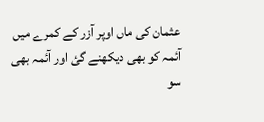عثمان کی ماں اوپر آزر کے کمرے میں آئمہ کو بھی دیکھنے گئ اور آئمہ بھی سو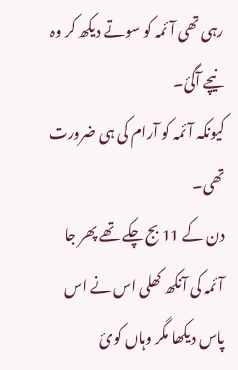رہی تھی آئمہ کو سوتے دیکھ کر وہ نیچے آگئ۔
کیونکہ آئمہ کو آرام کی ہی ضرورت تھی۔
دن کے 11 بج چکے تھے پھر جا آئمہ کی آنکھ کھلی اس نے اس پاس دیکھا مگر وہاں کوئ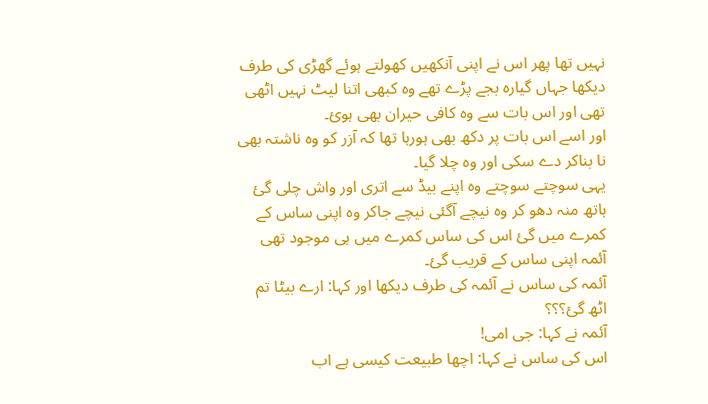نہیں تھا پھر اس نے اپنی آنکھیں کھولتے ہوئے گھڑی کی طرف دیکھا جہاں گیارہ بجے پڑے تھے وہ کبھی اتنا لیٹ نہیں اٹھی تھی اور اس بات سے وہ کافی حیران بھی ہوئ۔
اور اسے اس بات پر دکھ بھی ہورہا تھا کہ آزر کو وہ ناشتہ بھی نا بناکر دے سکی اور وہ چلا گیا۔
یہی سوچتے سوچتے وہ اپنے بیڈ سے اتری اور واش چلی گئ ہاتھ منہ دھو کر وہ نیچے آگئی نیچے جاکر وہ اپنی ساس کے کمرے میں گئ اس کی ساس کمرے میں ہی موجود تھی آئمہ اپنی ساس کے قریب گئ۔
آئمہ کی ساس نے آئمہ کی طرف دیکھا اور کہا: ارے بیٹا تم اٹھ گئ؟؟؟
آئمہ نے کہا: جی امی!
اس کی ساس نے کہا: اچھا طبیعت کیسی ہے اب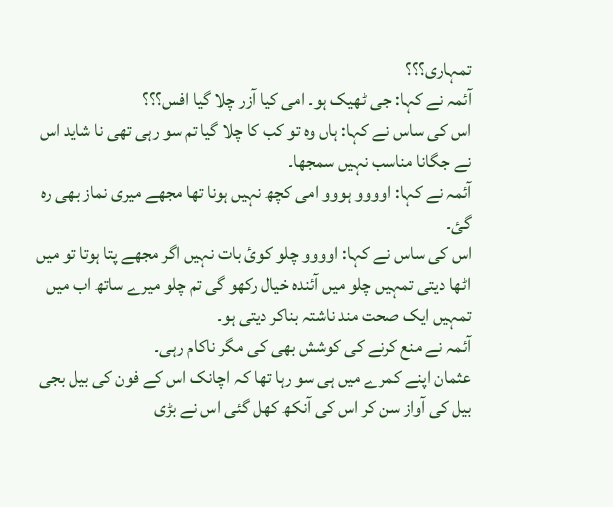تمہاری؟؟؟
آئمہ نے کہا: جی ٹھیک ہو۔ امی کیا آزر چلا گیا افس؟؟؟
اس کی ساس نے کہا: ہاں وہ تو کب کا چلا گیا تم سو رہی تھی نا شاید اس نے جگانا مناسب نہیں سمجھا۔
آئمہ نے کہا: اوووو ہووو امی کچھ نہیں ہونا تھا مجھے میری نماز بھی رہ گئ۔
اس کی ساس نے کہا: اوووو چلو کوئ بات نہیں اگر مجھے پتا ہوتا تو میں اٹھا دیتی تمہیں چلو میں آئندہ خیال رکھو گی تم چلو میرے ساتھ اب میں تمہیں ایک صحت مند ناشتہ بناکر دیتی ہو۔
آئمہ نے منع کرنے کی کوشش بھی کی مگر ناکام رہی۔
عثمان اپنے کمرے میں ہی سو رہا تھا کہ اچانک اس کے فون کی بیل بجی بیل کی آواز سن کر اس کی آنکھ کھل گئی اس نے بڑی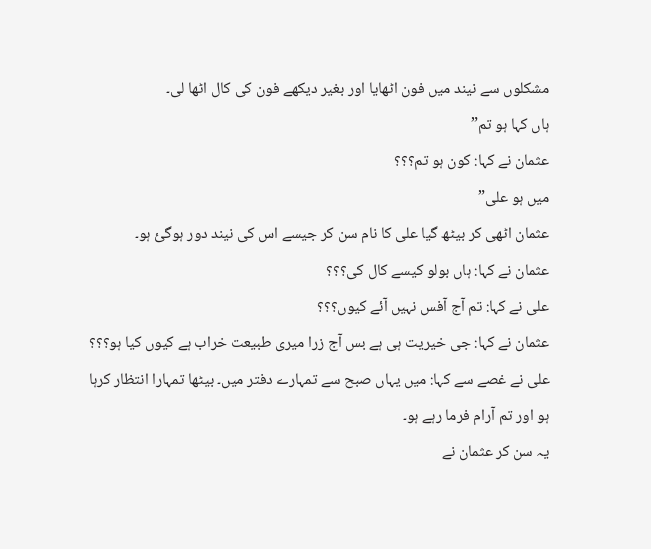مشکلوں سے نیند میں فون اٹھایا اور بغیر دیکھے فون کی کال اٹھا لی۔
ہاں کہا ہو تم”
عثمان نے کہا: کون ہو تم؟؟؟
میں ہو علی”
عثمان اٹھی کر بیٹھ گیا علی کا نام سن کر جیسے اس کی نیند دور ہوگئ ہو۔
عثمان نے کہا: ہاں بولو کیسے کال کی؟؟؟
علی نے کہا: تم آج آفس نہیں آئے کیوں؟؟؟
عثمان نے کہا: جی خیریت ہی ہے بس آج زرا میری طبیعت خراب ہے کیوں کیا ہو؟؟؟
علی نے غصے سے کہا: میں یہاں صبح سے تمہارے دفتر میں۔ بیٹھا تمہارا انتظار کرہا ہو اور تم آرام فرما رہے ہو۔
یہ سن کر عثمان نے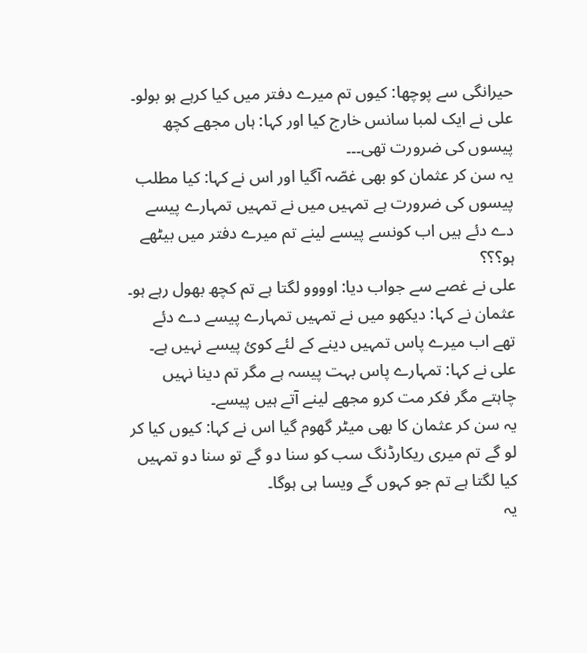حیرانگی سے پوچھا: کیوں تم میرے دفتر میں کیا کرہے ہو بولو۔
علی نے ایک لمبا سانس خارج کیا اور کہا: ہاں مجھے کچھ پیسوں کی ضرورت تھی۔۔۔
یہ سن کر عثمان کو بھی غصّہ آگیا اور اس نے کہا: کیا مطلب پیسوں کی ضرورت ہے تمہیں میں نے تمہیں تمہارے پیسے دے دئے ہیں اب کونسے پیسے لینے تم میرے دفتر میں بیٹھے ہو؟؟؟
علی نے غصے سے جواب دیا: اوووو لگتا ہے تم کچھ بھول رہے ہو۔
عثمان نے کہا: دیکھو میں نے تمہیں تمہارے پیسے دے دئے تھے اب میرے پاس تمہیں دینے کے لئے کوئ پیسے نہیں ہے۔
علی نے کہا: تمہارے پاس بہت پیسہ ہے مگر تم دینا نہیں چاہتے مگر فکر مت کرو مجھے لینے آتے ہیں پیسے۔
یہ سن کر عثمان کا بھی میٹر گھوم گیا اس نے کہا: کیوں کیا کر لو گے تم میری ریکارڈنگ سب کو سنا دو گے تو سنا دو تمہیں کیا لگتا ہے تم جو کہوں گے ویسا ہی ہوگا۔
یہ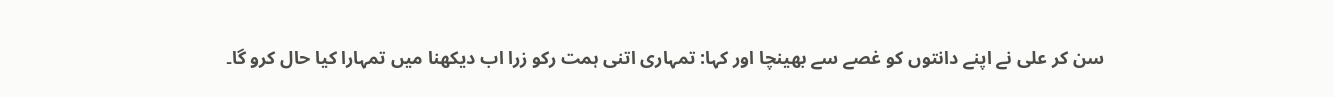سن کر علی نے اپنے دانتوں کو غصے سے بھینچا اور کہا: تمہاری اتنی ہمت رکو زرا اب دیکھنا میں تمہارا کیا حال کرو گا۔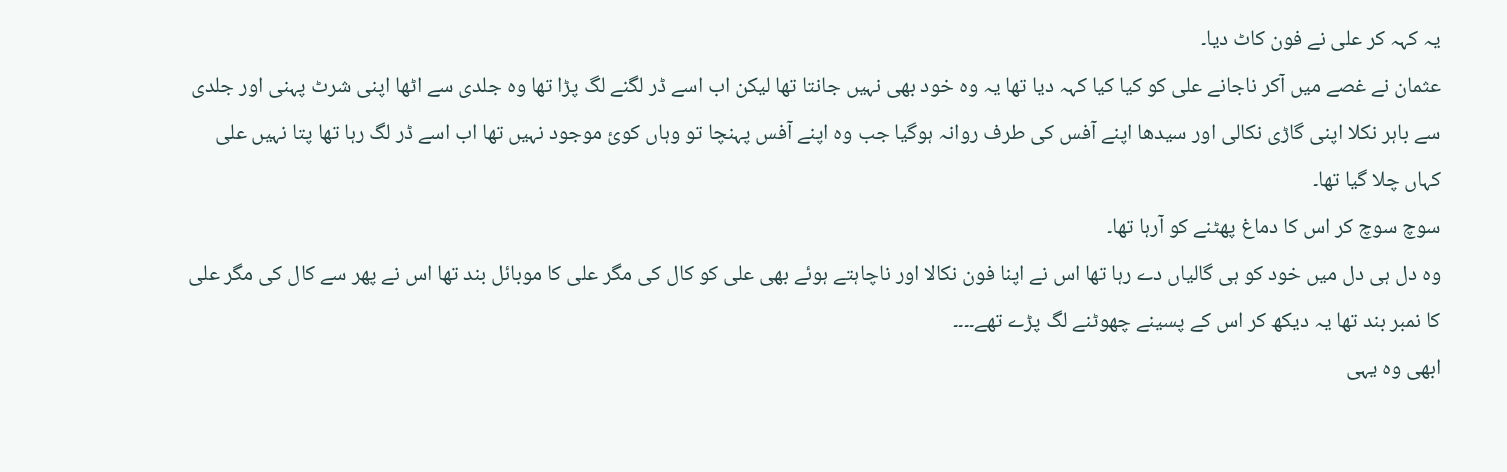یہ کہہ کر علی نے فون کاٹ دیا۔
عثمان نے غصے میں آکر ناجانے علی کو کیا کیا کہہ دیا تھا یہ وہ خود بھی نہیں جانتا تھا لیکن اب اسے ڈر لگنے لگ پڑا تھا وہ جلدی سے اٹھا اپنی شرٹ پہنی اور جلدی سے باہر نکلا اپنی گاڑی نکالی اور سیدھا اپنے آفس کی طرف روانہ ہوگیا جب وہ اپنے آفس پہنچا تو وہاں کوئ موجود نہیں تھا اب اسے ڈر لگ رہا تھا پتا نہیں علی کہاں چلا گیا تھا۔
سوچ سوچ کر اس کا دماغ پھٹنے کو آرہا تھا۔
وہ دل ہی دل میں خود کو ہی گالیاں دے رہا تھا اس نے اپنا فون نکالا اور ناچاہتے ہوئے بھی علی کو کال کی مگر علی کا موبائل بند تھا اس نے پھر سے کال کی مگر علی کا نمبر بند تھا یہ دیکھ کر اس کے پسینے چھوٹنے لگ پڑے تھے۔۔۔۔
ابھی وہ یہی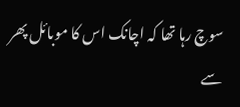سوچ رہا تھا کہ اچانک اس کا موبائل پھر سے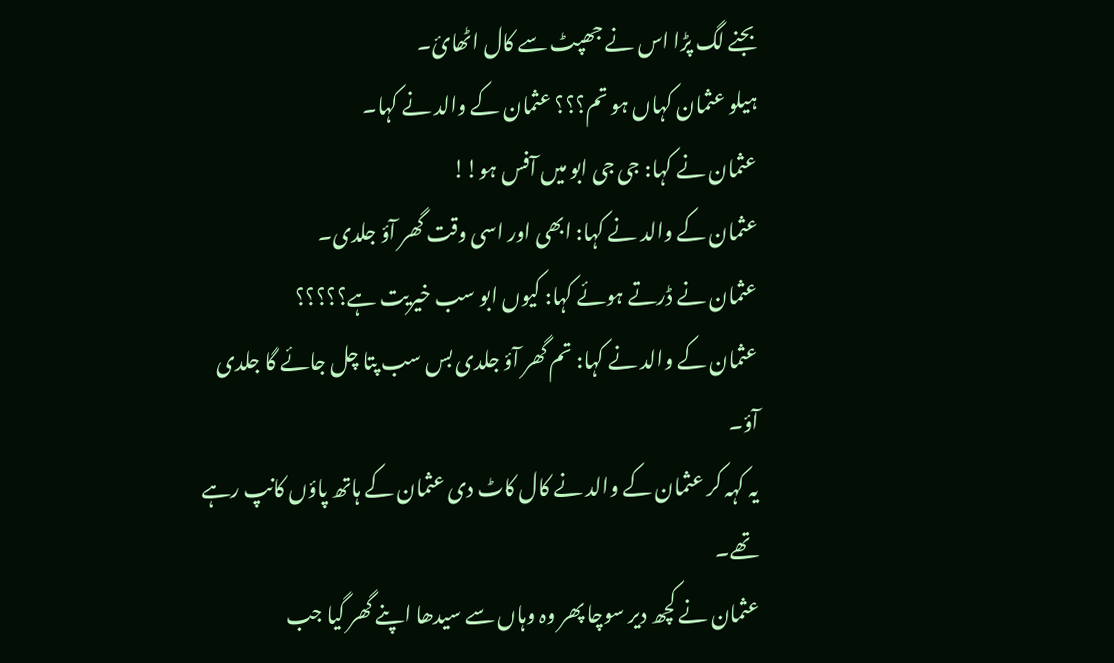بجنے لگ پڑا اس نے جھپٹ سے کال اٹھائ۔
ہیلو عثمان کہاں ہو تم؟؟؟ عثمان کے والد نے کہا۔
عثمان نے کہا: جی جی ابو میں آفس ہو!!
عثمان کے والد نے کہا: ابھی اور اسی وقت گھر آؤ جلدی۔
عثمان نے ڈرتے ہوئے کہا: کیوں ابو سب خیریت ہے؟؟؟؟؟
عثمان کے والد نے کہا: تم گھر آؤ جلدی بس سب پتا چل جائے گا جلدی آؤ۔
یہ کہہ کر عثمان کے والد نے کال کاٹ دی عثمان کے ہاتھ پاؤں کانپ رہے تھے۔
عثمان نے کچھ دیر سوچا پھر وہ وہاں سے سیدھا اپنے گھر گیا جب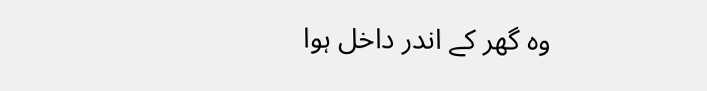وہ گھر کے اندر داخل ہوا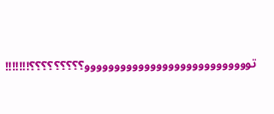توووووووووووووووووووووووووووو؟؟؟؟؟؟؟؟؟!!!!!!!